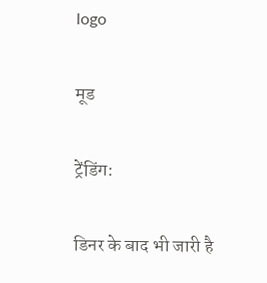logo

मूड

ट्रेंडिंग:

डिनर के बाद भी जारी है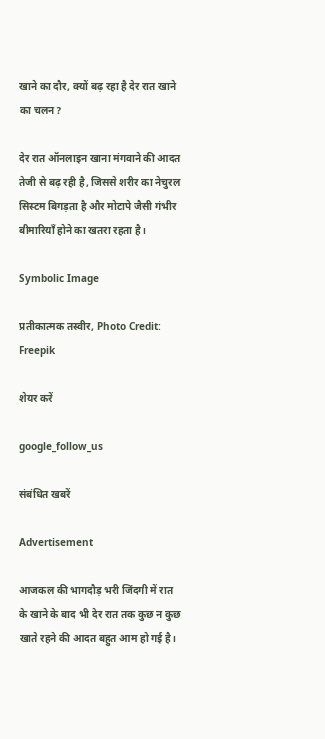खाने का दौर, क्यों बढ़ रहा है देर रात खाने का चलन?

देर रात ऑनलाइन खाना मंगवाने की आदत तेजी से बढ़ रही है, जिससे शरीर का नेचुरल सिस्टम बिगड़ता है और मोटापे जैसी गंभीर बीमारियाँ होने का खतरा रहता है।

Symbolic Image

प्रतीकात्मक तस्वीर, Photo Credit: Freepik

शेयर करें

google_follow_us

संबंधित खबरें

Advertisement

आजकल की भागदौड़ भरी जिंदगी में रात के खाने के बाद भी देर रात तक कुछ न कुछ खाते रहने की आदत बहुत आम हो गई है।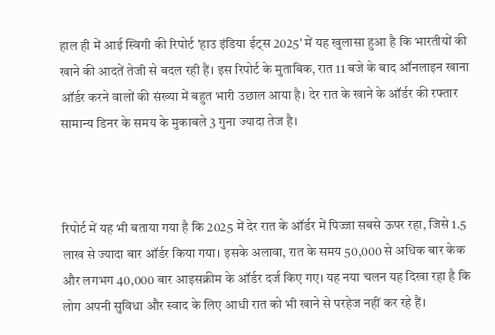हाल ही में आई स्विगी की रिपोर्ट 'हाउ इंडिया ईट्स 2025' में यह खुलासा हुआ है कि भारतीयों की खाने की आदतें तेजी से बदल रही हैं। इस रिपोर्ट के मुताबिक, रात 11 बजे के बाद ऑनलाइन खाना ऑर्डर करने वालों की संख्या में बहुत भारी उछाल आया है। देर रात के खाने के ऑर्डर की रफ्तार सामान्य डिनर के समय के मुकाबले 3 गुना ज्यादा तेज है।



रिपोर्ट में यह भी बताया गया है कि 2025 में देर रात के ऑर्डर में पिज्जा सबसे ऊपर रहा, जिसे 1.5 लाख से ज्यादा बार ऑर्डर किया गया। इसके अलावा, रात के समय 50,000 से अधिक बार केक और लगभग 40,000 बार आइसक्रीम के ऑर्डर दर्ज किए गए। यह नया चलन यह दिखा रहा है कि लोग अपनी सुविधा और स्वाद के लिए आधी रात को भी खाने से परहेज नहीं कर रहे हैं।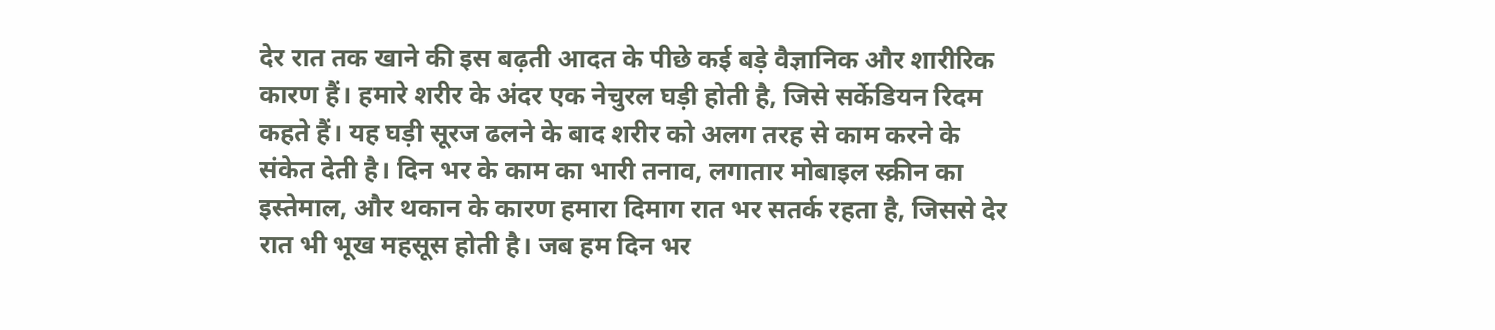देर रात तक खाने की इस बढ़ती आदत के पीछे कई बड़े वैज्ञानिक और शारीरिक कारण हैं। हमारे शरीर के अंदर एक नेचुरल घड़ी होती है, जिसे सर्केडियन रिदम कहते हैं। यह घड़ी सूरज ढलने के बाद शरीर को अलग तरह से काम करने के संकेत देती है। दिन भर के काम का भारी तनाव, लगातार मोबाइल स्क्रीन का इस्तेमाल, और थकान के कारण हमारा दिमाग रात भर सतर्क रहता है, जिससे देर रात भी भूख महसूस होती है। जब हम दिन भर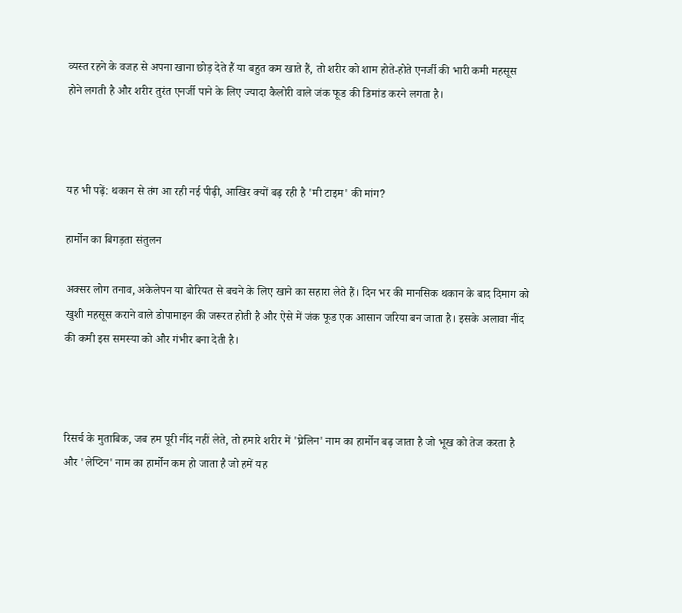व्यस्त रहने के वजह से अपना खाना छोड़ देते हैं या बहुत कम खाते हैं, तो शरीर को शाम होते-होते एनर्जी की भारी कमी महसूस होने लगती है और शरीर तुरंत एनर्जी पाने के लिए ज्यादा कैलोरी वाले जंक फूड की डिमांड करने लगता है।



यह भी पढ़ें: थकान से तंग आ रही नई पीढ़ी, आखिर क्यों बढ़ रही है 'मी टाइम' की मांग?

हार्मोन का बिगड़ता संतुलन

अक्सर लोग तनाव, अकेलेपन या बोरियत से बचने के लिए खाने का सहारा लेते हैं। दिन भर की मानसिक थकान के बाद दिमाग को खुशी महसूस कराने वाले डोपामाइन की जरूरत होती है और ऐसे में जंक फूड एक आसान जरिया बन जाता है। इसके अलावा नींद की कमी इस समस्या को और गंभीर बना देती है।



रिसर्च के मुताबिक, जब हम पूरी नींद नहीं लेते, तो हमारे शरीर में 'घ्रेलिन' नाम का हार्मोन बढ़ जाता है जो भूख को तेज करता है और 'लेप्टिन' नाम का हार्मोन कम हो जाता है जो हमें यह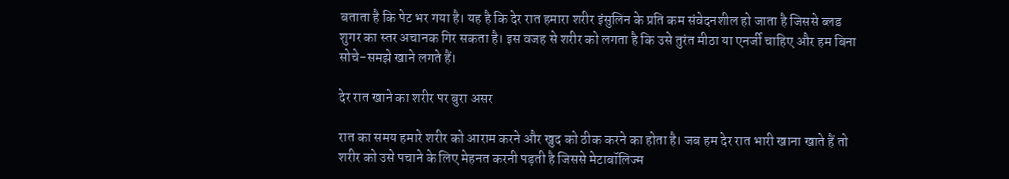बताता है कि पेट भर गया है। यह है कि देर रात हमारा शरीर इंसुलिन के प्रति कम संवेदनशील हो जाता है जिससे ब्लड शुगर का स्तर अचानक गिर सकता है। इस वजह से शरीर को लगता है कि उसे तुरंत मीठा या एनर्जी चाहिए और हम बिना सोचे-समझे खाने लगते हैं।

देर रात खाने का शरीर पर बुरा असर

रात का समय हमारे शरीर को आराम करने और खुद को ठीक करने का होता है। जब हम देर रात भारी खाना खाते हैं तो शरीर को उसे पचाने के लिए मेहनत करनी पड़ती है जिससे मेटाबॉलिज्म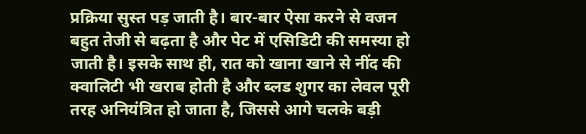प्रक्रिया सुस्त पड़ जाती है। बार-बार ऐसा करने से वजन बहुत तेजी से बढ़ता है और पेट में एसिडिटी की समस्या हो जाती है। इसके साथ ही, रात को खाना खाने से नींद की क्वालिटी भी खराब होती है और ब्लड शुगर का लेवल पूरी तरह अनियंत्रित हो जाता है, जिससे आगे चलके बड़ी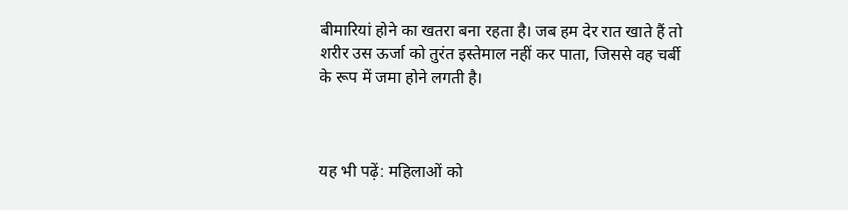बीमारियां होने का खतरा बना रहता है। जब हम देर रात खाते हैं तो शरीर उस ऊर्जा को तुरंत इस्तेमाल नहीं कर पाता, जिससे वह चर्बी के रूप में जमा होने लगती है।



यह भी पढ़ें: महिलाओं को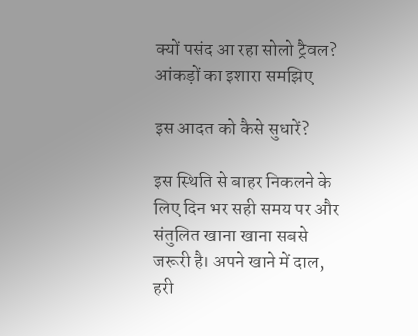क्यों पसंद आ रहा सोलो ट्रैवल? आंकड़ों का इशारा समझिए

इस आदत को कैसे सुधारें?

इस स्थिति से बाहर निकलने के लिए दिन भर सही समय पर और संतुलित खाना खाना सबसे जरूरी है। अपने खाने में दाल, हरी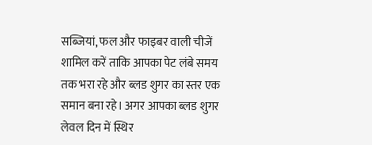सब्जियां, फल और फाइबर वाली चीजें शामिल करें ताकि आपका पेट लंबे समय तक भरा रहे और ब्लड शुगर का स्तर एक समान बना रहे। अगर आपका ब्लड शुगर लेवल दिन में स्थिर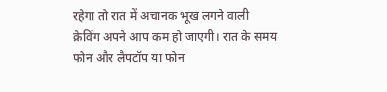रहेगा तो रात में अचानक भूख लगने वाली क्रेविंग अपने आप कम हो जाएगी। रात के समय फोन और लैपटॉप या फोन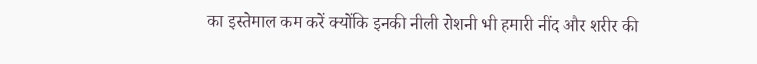का इस्तेमाल कम करें क्योंकि इनकी नीली रोशनी भी हमारी नींद और शरीर की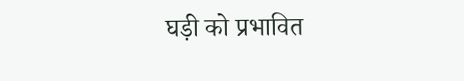घड़ी को प्रभावित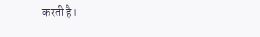करती है।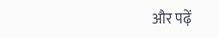और पढ़ें